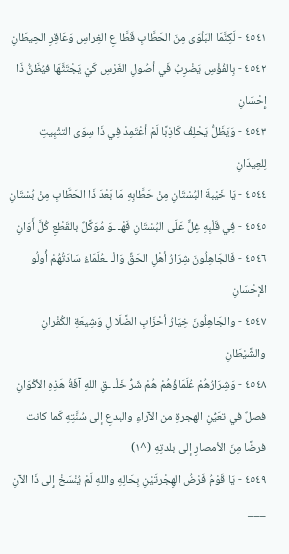٤٥٤١ - لَكِنَّمَا البَلْوَى مِنَ الحَطَّابِ قَطَّا عِ الغِراسِ وَعَاقِرِ الحِيطَانِ
٤٥٤٢ - بِالفُؤْسِ يَضْرِبُ فَي أصُولِ الغَرْسِ كَيْ يَجْتَثَّهَا فيُظَنُّ ذَا إِحْسَانِ
٤٥٤٣ - وَيَظَلُّ يَحْلِفُ كَاذِبًا لَمْ أعْتَمِدْ فِي ذَا سِوَى التثْبِيتِ لِلعِيدَانِ
٤٥٤٤ - يَا خَيْبةَ البُسْتَانِ مِنْ حَطَّابِهِ مَا بَعْدَ ذَا الحَطَّابِ مِنْ بُسْتَانِ
٤٥٤٥ - فِي قَلْبِهِ غِلٌّ عَلَى البُسْتَانِ فَهْـ ـوَ مُوَكَّلٌ بالقَطْعِ كُلَّ أَوَانِ
٤٥٤٦ - فَالجَاهِلُونَ شِرَارُ أهْلِ الحَقِّ وَالْـ ـعُلَمَاءُ سَادَتُهُمْ أُولُو الإحْسَانِ
٤٥٤٧ - والجَاهِلُونَ خِيَارُ أحْزَابِ الضَّلَا لِ وَشِيعَةِ الكُفْرانِ والشَّيْطَانِ
٤٥٤٨ - وَشِرَارُهُمْ عُلَمَاؤُهُمْ هُمْ شَرُّ خَلْـ ـقِ اللهِ آفَةُ هَذِهِ الأكْوَانِ
فصلٌ في تعَيُّنِ الهجرةِ من الآراءِ والبدعِ إلى سُنَّتِهِ كَما كانت فرضًا مِنَ الأمصارِ إلى بلدتِهِ (^١)
٤٥٤٩ - يَا قَوْمُ فَرْضُ الهِجْرتَيْنِ بِحَالِهِ واللهِ لَمْ يُنْسَخْ إِلى ذَا الآنِ
___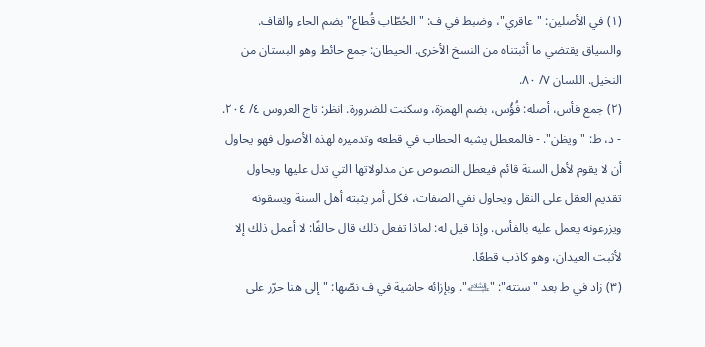(١) في الأصلين: "عاقري"، وضبط في ف: "الحُطّاب قُطاع" بضم الحاء والقاف. والسياق يقتضي ما أثبتناه من النسخ الأخرى. الحيطان: جمع حائط وهو البستان من النخيل. اللسان ٧/ ٨٠.
(٢) جمع فأس، أصله: فُؤُس، بضم الهمزة، وسكنت للضرورة. انظر: تاج العروس ٤/ ٢٠٤. - د، ط: "ويظن". - فالمعطل يشبه الحطاب في قطعه وتدميره لهذه الأصول فهو يحاول أن لا يقوم لأهل السنة قائم فيعطل النصوص عن مدلولاتها التي تدل عليها ويحاول تقديم العقل على النقل ويحاول نفي الصفات، فكل أمر يثبته أهل السنة ويسقونه ويزرعونه يعمل عليه بالفأس. وإذا قيل له: لماذا تفعل ذلك قال حالفًا: لا أعمل ذلك إلا لأثبت العيدان، وهو كاذب قطعًا.
(٣) زاد في ط بعد "سنته": "﵇". وبإزائه حاشية في ف نصّها: "إلى هنا حرّر على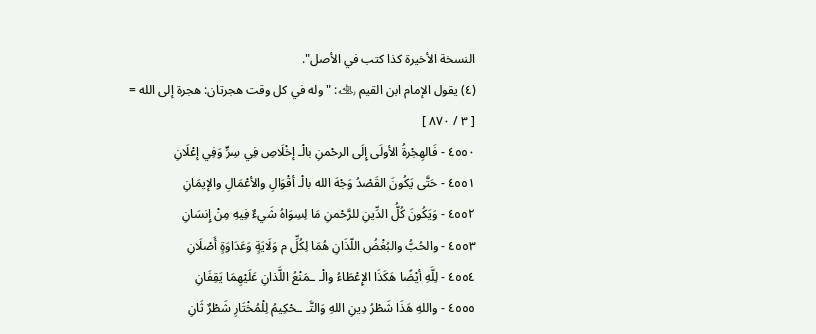النسخة الأخيرة كذا كتب في الأصل".
(٤) يقول الإمام ابن القيم ﵀: "وله في كل وقت هجرتان: هجرة إلى الله =
[ ٣ / ٨٧٠ ]
٤٥٥٠ - فَالهِجْرةُ الأولَى إِلَى الرحْمنِ بالْـ إخْلَاصِ فِي سِرٍّ وَفِي إعْلَانِ
٤٥٥١ - حَتَّى يَكُونَ القَصْدُ وَجْهَ الله بالْـ أقْوَالِ والأعْمَالِ والإيمَانِ
٤٥٥٢ - وَيَكُونَ كُلُّ الدِّينِ للرَّحْمنِ مَا لِسِوَاهُ شَيءٌ فِيهِ مِنْ إِنسَانِ
٤٥٥٣ - والحُبُّ والبُغْضُ اللّذَانِ هُمَا لِكُلِّ م وَلَايَةٍ وَعَدَاوَةٍ أَصْلَانِ
٤٥٥٤ - لِلَّهِ أيْضًا هَكَذَا الإِعْطَاءُ والْـ ـمَنْعُ اللَّذانِ عَلَيْهِمَا يَقِفَانِ
٤٥٥٥ - واللهِ هَذَا شَطْرُ دِينِ اللهِ وَالتَّـ ـحْكِيمُ لِلْمُخْتَارِ شَطْرٌ ثَانِ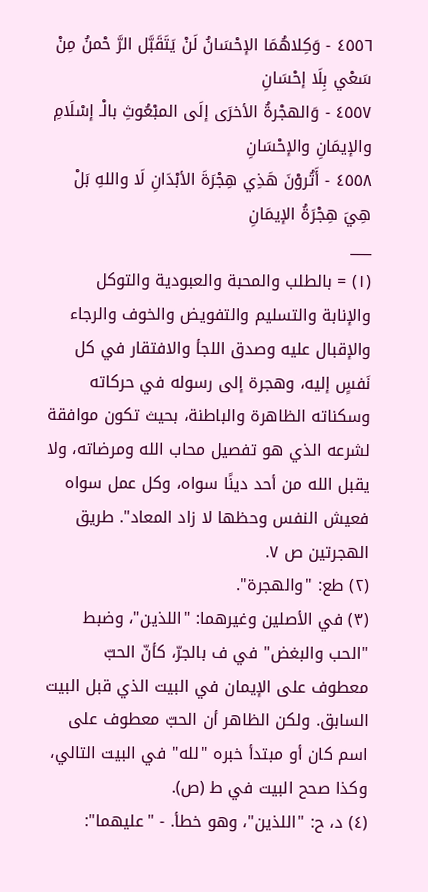٤٥٥٦ - وَكِلاهُمَا الإحْسَانُ لَنْ يَتَقَبَّل الرَّ حْمنُ مِنْ سَعْي بِلَا إحْسَانِ
٤٥٥٧ - وَالهجْرةُ الأخرَى إلَى المبْعُوثِ بالْـ إسْلَامِ والإيمَانِ والإحْسَانِ
٤٥٥٨ - أَتُروْنَ هَذِي هِجْرَةَ الأبْدَانِ لَا واللهِ بَلْ هِيَ هِجْرَةُ الإيمَانِ
___
(١) = بالطلب والمحبة والعبودية والتوكل والإنابة والتسليم والتفويض والخوف والرجاء والإقبال عليه وصدق اللجأ والافتقار في كل نَفسٍ إليه، وهجرة إلى رسوله في حركاته وسكناته الظاهرة والباطنة، بحيث تكون موافقة لشرعه الذي هو تفصيل محاب الله ومرضاته، ولا يقبل الله من أحد دينًا سواه، وكل عمل سواه فعيش النفس وحظها لا زاد المعاد". طريق الهجرتين ص ٧.
(٢) طع: "والهجرة".
(٣) في الأصلين وغيرهما: "اللذين"، وضبط "الحب والبغض" في ف بالجرّ، كأنّ الحبّ معطوف على الإيمان في البيت الذي قبل البيت السابق. ولكن الظاهر أن الحبّ معطوف على اسم كان أو مبتدأ خبره "لله" في البيت التالي، وكذا صحح البيت في ط (ص).
(٤) د، ح: "اللذين"، وهو خطأ. - "عليهما":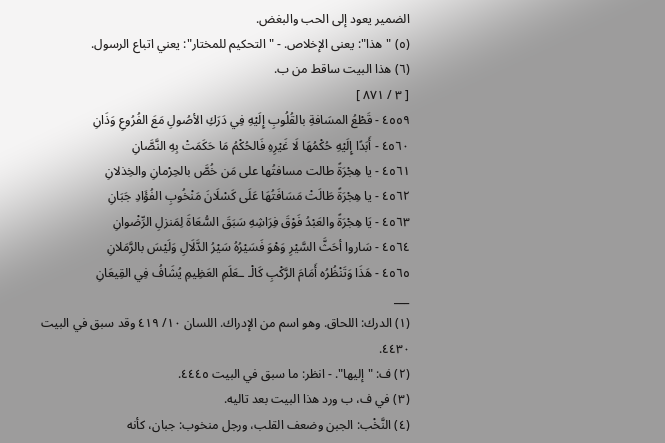الضمير يعود إلى الحب والبغض.
(٥) "هذا": يعنى الإخلاص. - "التحكيم للمختار": يعني اتباع الرسول.
(٦) هذا البيت ساقط من ب.
[ ٣ / ٨٧١ ]
٤٥٥٩ - قَطْعُ المسَافةِ بالقُلُوبِ إِلَيْهِ فِي دَرَكِ الأصُولِ مَعَ الفُرُوعِ وَذَانِ
٤٥٦٠ - أَبَدًا إِلَيْهِ حُكْمُهَا لَا غَيْرِهِ فَالحُكْمُ مَا حَكَمَتْ بِهِ النَّصَّانِ
٤٥٦١ - يا هِجْرَةً طالت مسافتُها على مَن خُصَّ بالحِرْمانِ والخِذلانِ
٤٥٦٢ - يا هِجْرَةً طَالَتْ مَسَافَتُهَا عَلَى كَسْلَانَ مَنْخُوبِ الفُؤَادِ جَبَانِ
٤٥٦٣ - يَا هِجْرَةً والعَبْدُ فَوْقَ فِرَاشِهِ سَبَقَ السُّعَاةَ لِمَنزلِ الرِّضْوانِ
٤٥٦٤ - سَاروا أحَثَّ السَّيْرِ وَهْوَ فَسَيْرُهُ سَيْرُ الدَّلَالِ وَلَيْسَ بالرَّمَلانِ
٤٥٦٥ - هَذَا وَتَنْظُرُه أَمَامَ الرَّكْبِ كَالْـ ـعَلَمِ العَظِيمِ يُشَافُ فِي القِيعَانِ
___
(١) الدرك: اللحاق. وهو اسم من الإدراك. اللسان ١٠/ ٤١٩ وقد سبق في البيت ٤٤٣٠.
(٢) ف: "إليها". - انظر: ما سبق في البيت ٤٤٤٥.
(٣) في ف، ب ورد هذا البيت بعد تاليه.
(٤) النَّخْب: الجبن وضعف القلب، ورجل منخوب: جبان، كأنه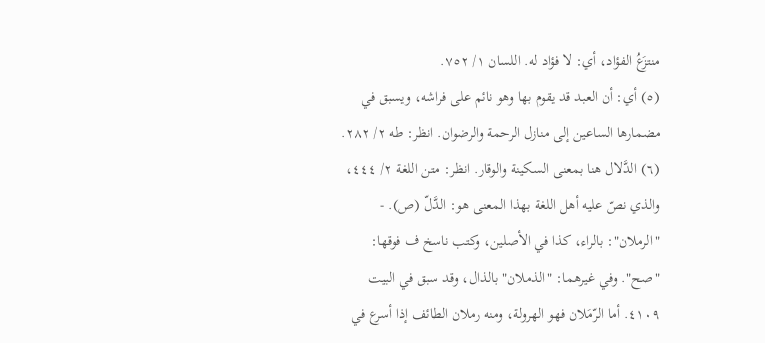منتزَعُ الفؤاد، أي: لا فؤاد له. اللسان ١/ ٧٥٢.
(٥) أي: أن العبد قد يقوم بها وهو نائم على فراشه، ويسبق في مضمارها الساعين إلى منازل الرحمة والرضوان. انظر: طه ٢/ ٢٨٢.
(٦) الدَّلال هنا بمعنى السكينة والوقار. انظر: متن اللغة ٢/ ٤٤٤، والذي نصّ عليه أهل اللغة بهذا المعنى هو: الدَّلّ (ص). - "الرملان": بالراء، كذا في الأصلين، وكتب ناسخ ف فوقها: "صح". وفي غيرهما: "الذملان" بالذال، وقد سبق في البيت ٤١٠٩. أما الرّمَلان فهو الهرولة، ومنه رملان الطائف إذا أسرع في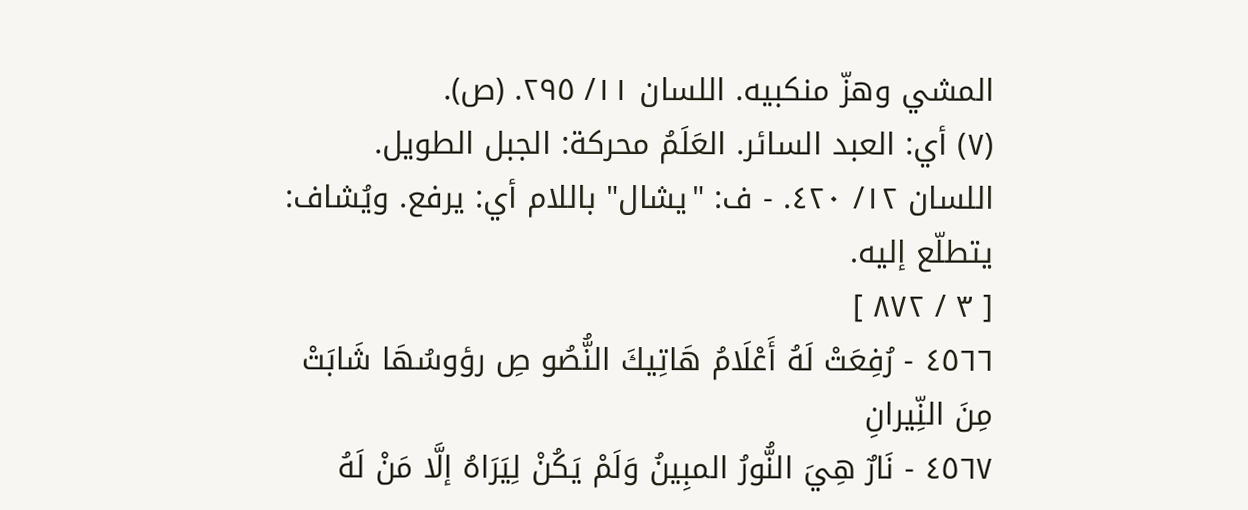المشي وهزّ منكبيه. اللسان ١١/ ٢٩٥. (ص).
(٧) أي: العبد السائر. العَلَمُ محركة: الجبل الطويل. اللسان ١٢/ ٤٢٠. - ف: "يشال" باللام أي: يرفع. ويُشاف: يتطلّع إليه.
[ ٣ / ٨٧٢ ]
٤٥٦٦ - رُفِعَتْ لَهُ أَعْلَامُ هَاتِيكَ النُّصُو صِ رؤوسُهَا شَابَتْ مِنَ النِّيرانِ
٤٥٦٧ - نَارٌ هِيَ النُّورُ المبِينُ وَلَمْ يَكُنْ لِيَرَاهُ إلَّا مَنْ لَهُ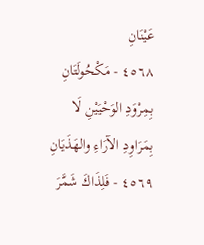عَيْنَانِ
٤٥٦٨ - مَكْحُولَتَانِ بِمِرْوَدِ الوَحْيَيْنِ لَا بِمَرَاوِدِ الآرَاءِ والهَذَيَانِ
٤٥٦٩ - فَلِذَاكَ شَمَّرَ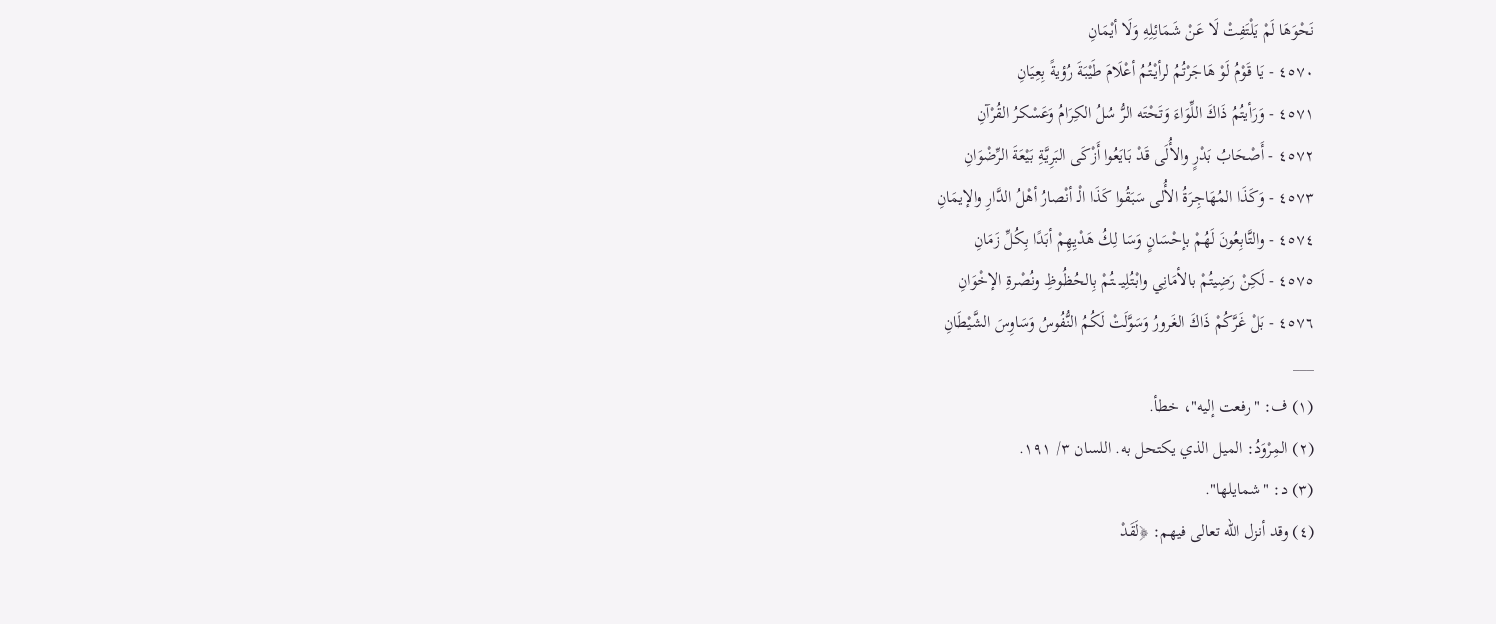نَحْوَهَا لَمْ يَلْتَفِتْ لَا عَنْ شَمَائِلِهِ وَلَا أيْمَانِ
٤٥٧٠ - يَا قَوْمُ لَوْ هَاجَرْتُمُ لرأيْتُمُ أعْلَامَ طَيْبَةَ رُؤيةً بِعِيَانِ
٤٥٧١ - وَرَأيتُمُ ذَاكَ اللِّوَاءَ وَتَحْتَه الرُّ سُلُ الكِرَامُ وَعَسْكرُ القُرْآنِ
٤٥٧٢ - أَصْحَابُ بَدْرٍ والأُلَى قَدْ بَايَعُوا أَزْكَى البَرِيَّةِ بَيْعَةَ الرِّضْوَانِ
٤٥٧٣ - وَكَذَا المُهَاجِرَةُ الأُلى سَبَقُوا كَذَا الْـ أنْصارُ أهْلُ الدَّارِ والإيمَانِ
٤٥٧٤ - والتَّابِعُونَ لَهُمْ بإحْسَانٍ وَسَا لِكُ هَدْيِهِمْ أبَدًا بِكُلِّ زَمَانِ
٤٥٧٥ - لَكِنْ رَضِيتُمْ بالأمَانِي وابْتُلِيـ ـتُمْ بِالحُظُوظِ ونُصْرةِ الإخْوَانِ
٤٥٧٦ - بَلْ غَرَّكُمْ ذَاكَ الغَرورُ وَسَوَّلَتْ لَكُمُ النُّفُوسُ وَسَاوِسَ الشَّيْطَانِ
___
(١) ف: "رفعت إليه"، خطأ.
(٢) المِرْوَدُ: الميل الذي يكتحل به. اللسان ٣/ ١٩١.
(٣) د: "شمايلها".
(٤) وقد أنزل الله تعالى فيهم: ﴿لَقَدْ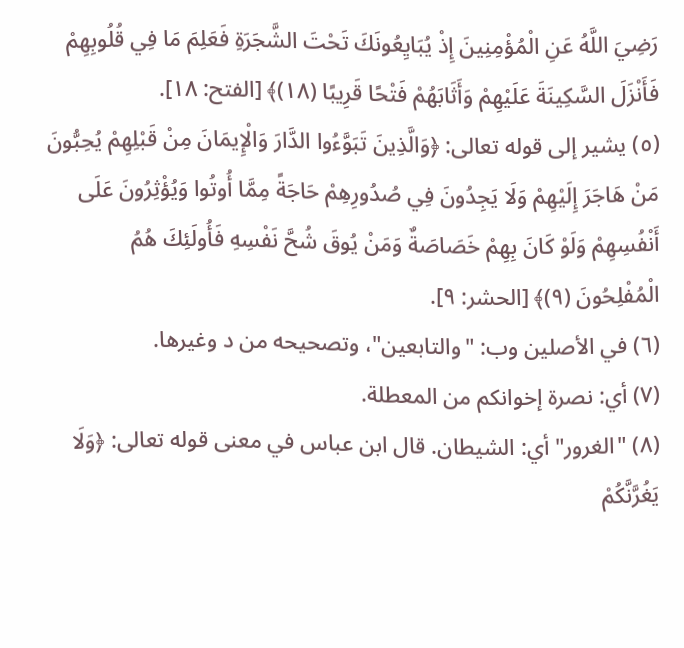رَضِيَ اللَّهُ عَنِ الْمُؤْمِنِينَ إِذْ يُبَايِعُونَكَ تَحْتَ الشَّجَرَةِ فَعَلِمَ مَا فِي قُلُوبِهِمْ فَأَنْزَلَ السَّكِينَةَ عَلَيْهِمْ وَأَثَابَهُمْ فَتْحًا قَرِيبًا (١٨)﴾ [الفتح: ١٨].
(٥) يشير إلى قوله تعالى: ﴿وَالَّذِينَ تَبَوَّءُوا الدَّارَ وَالْإِيمَانَ مِنْ قَبْلِهِمْ يُحِبُّونَ مَنْ هَاجَرَ إِلَيْهِمْ وَلَا يَجِدُونَ فِي صُدُورِهِمْ حَاجَةً مِمَّا أُوتُوا وَيُؤْثِرُونَ عَلَى أَنْفُسِهِمْ وَلَوْ كَانَ بِهِمْ خَصَاصَةٌ وَمَنْ يُوقَ شُحَّ نَفْسِهِ فَأُولَئِكَ هُمُ الْمُفْلِحُونَ (٩)﴾ [الحشر: ٩].
(٦) في الأصلين وب: "والتابعين"، وتصحيحه من د وغيرها.
(٧) أي: نصرة إخوانكم من المعطلة.
(٨) "الغرور" أي: الشيطان. قال ابن عباس في معنى قوله تعالى: ﴿وَلَا يَغُرَّنَّكُمْ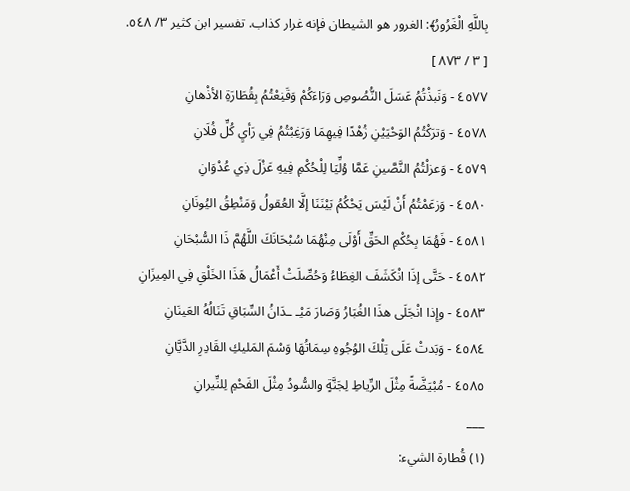بِاللَّهِ الْغَرُورُ﴾: الغرور هو الشيطان فإنه غرار كذاب. تفسير ابن كثير ٣/ ٥٤٨.
[ ٣ / ٨٧٣ ]
٤٥٧٧ - وَنَبذْتُمُ عَسَلَ النُّصُوصِ وَرَاءَكُمْ وَقَنِعْتُمُ بِقُطَارَةِ الأذْهانِ
٤٥٧٨ - وَترَكْتُمُ الوَحْيَيْنِ زُهْدًا فِيهِمَا وَرَغِبْتُمُ فِي رَأيِ كُلِّ فُلَانِ
٤٥٧٩ - وَعزلْتُمُ النَّصَّينِ عَمَّا وُلِّيَا لِلْحُكْمِ فِيهِ عَزْلَ ذِي عُدْوَانِ
٤٥٨٠ - وَزعَمْتُمُ أَنْ لَيْسَ يَحْكُمُ بَيْنَنَا إلَّا العُقولُ وَمَنْطِقُ اليُونَانِ
٤٥٨١ - فَهُمَا بِحُكْمِ الحَقِّ أَوْلَى مِنْهُمَا سُبْحَانَكَ اللَّهُمَّ ذَا السُّبْحَانِ
٤٥٨٢ - حَتَّى إذَا انْكَشَفَ الغِطَاءُ وَحُصِّلَتْ أَعْمَالُ هَذَا الخَلْقِ فِي المِيزَانِ
٤٥٨٣ - وإِذا انْجَلَى هذَا الغُبَارُ وَصَارَ مَيْـ ـدَانُ السِّبَاقِ تَنَالُهُ العَينَانِ
٤٥٨٤ - وَبَدتْ عَلَى تِلْكَ الوُجُوهِ سِمَاتُهَا وَسْمَ المَليكِ القَادِرِ الدَّيَّانِ
٤٥٨٥ - مُبْيَضَّةً مِثْلَ الرِّياطِ لِجَنَّةٍ والسُّودُ مِثْلَ الفَحْمِ لِلنِّيرانِ
___
(١) قُطارة الشيء: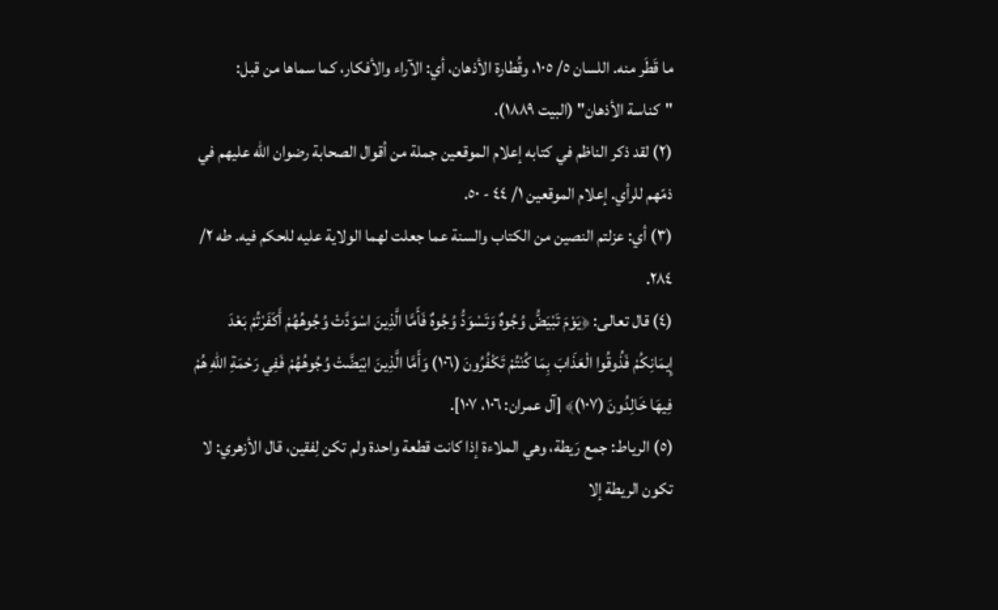ما قَطَر منه. اللسان ٥/ ١٠٥، وقُطارة الأذهان، أي: الآراء والأفكار، كما سماها من قبل: "كناسة الأذهان" (البيت ١٨٨٩).
(٢) لقد ذكر الناظم في كتابه إعلام الموقعين جملة من أقوال الصحابة رضوان الله عليهم في ذمّهم للرأي. إعلام الموقعين ١/ ٤٤ - ٥٠.
(٣) أي: عزلتم النصين من الكتاب والسنة عما جعلت لهما الولاية عليه للحكم فيه. طه ٢/ ٢٨٤.
(٤) قال تعالى: ﴿يَوْمَ تَبْيَضُّ وُجُوهٌ وَتَسْوَدُّ وُجُوهٌ فَأَمَّا الَّذِينَ اسْوَدَّتْ وُجُوهُهُمْ أَكَفَرْتُمْ بَعْدَ إِيمَانِكُمْ فَذُوقُوا الْعَذَابَ بِمَا كُنْتُمْ تَكْفُرُونَ (١٠٦) وَأَمَّا الَّذِينَ ابْيَضَّتْ وُجُوهُهُمْ فَفِي رَحْمَةِ اللهِ هُمْ فِيهَا خَالِدُونَ (١٠٧)﴾ [آل عمران: ١٠٦، ١٠٧].
(٥) الرياط: جمع رَيطة، وهي الملاءة إذا كانت قطعة واحدة ولم تكن لِفقين، قال الأزهري: لا تكون الريطة إلا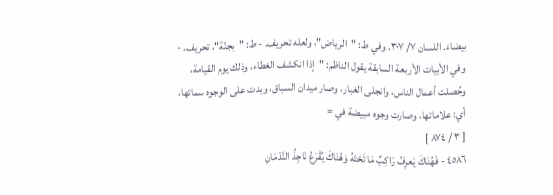بيضاءَ. اللسان ٧/ ٣٠٧. وفي ط: "الرياض"، ولعله تحريف. - ط: "بجنّة"، تحريف. - وفي الأبيات الأربعة السابقة يقول الناظم: "إذا انكشف الغطاء، وذلك يوم القيامة، وحُصلت أعمال الناس، وانجلى الغبار، وصار ميدان السباق، وبدت على الوجوه سماتها، أي: علاماتها، وصارت وجوه مبيضة في =
[ ٣ / ٨٧٤ ]
٤٥٨٦ - فَهُنَاكَ يَعرِفُ رَاكِبٌ مَا تَحْتَهُ وَهُنَاكَ يُقْرَعُ نَاجِذُ النَّدْمَانِ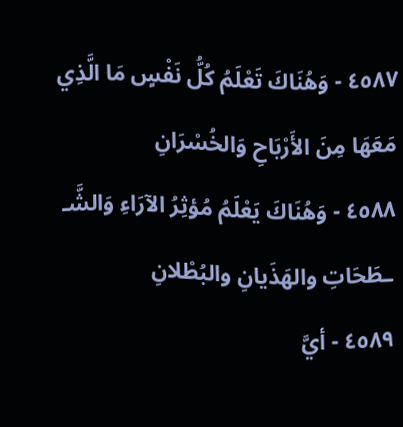٤٥٨٧ - وَهُنَاكَ تَعْلَمُ كُلُّ نَفْسٍ مَا الَّذِي مَعَهَا مِنَ الأَرْبَاحِ وَالخُسْرَانِ
٤٥٨٨ - وَهُنَاكَ يَعْلَمُ مُؤثِرُ الآرَاءِ وَالشَّـ ـطَحَاتِ والهَذَيانِ والبُطْلانِ
٤٥٨٩ - أيَّ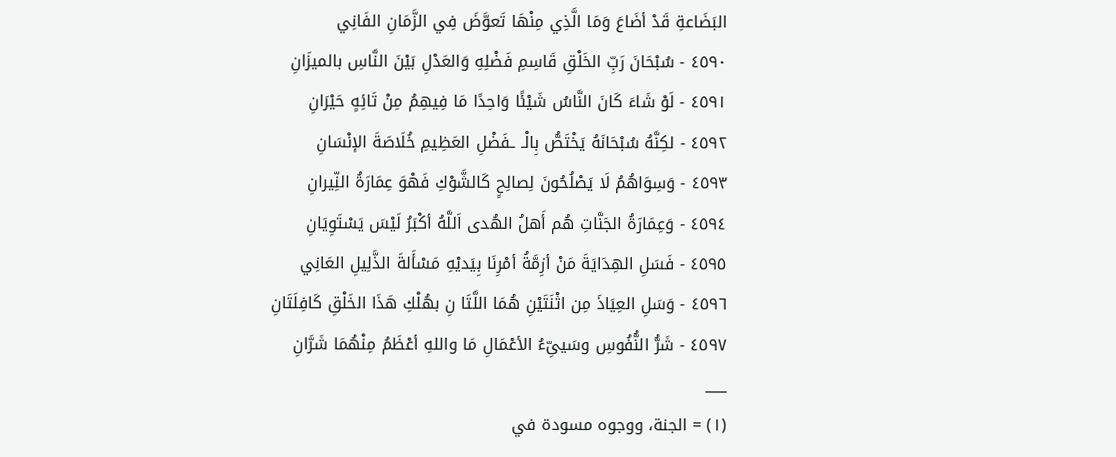البَضَاعةِ قَدْ أضَاعَ وَمَا الَّذِي مِنْهَا تَعوَّضَ فِي الزَّمَانِ الفَانِي
٤٥٩٠ - سُبْحَانَ رَبِّ الخَلْقِ قَاسِمِ فَضْلِهِ وَالعَدْلِ بَيْنَ النَّاسِ بالميزَانِ
٤٥٩١ - لَوْ شَاءَ كَانَ النَّاسُ شَيْئًا وَاحِدًا مَا فِيهِمُ مِنْ تَائِهٍ حَيْرَانِ
٤٥٩٢ - لكِنَّهُ سُبْحَانَهُ يَخْتَصُّ بِالْـ ـفَضْلِ العَظِيمِ خُلَاصَةَ الإنْسَانِ
٤٥٩٣ - وَسِوَاهُمُ لَا يَصْلُحُونَ لِصالِحٍ كَالشَّوْكِ فَهْوَ عِمَارَةُ النِّيرانِ
٤٥٩٤ - وَعِمَارَةُ الجَنَّاتِ هُم أَهلُ الهُدى اَللَّهُ أكْبَرُ لَيْسَ يَسْتَوِيَانِ
٤٥٩٥ - فَسَلِ الهِدَايَةَ مَنْ أزِمَّةُ أمْرِنَا بِيَديْهِ مَسْأَلةَ الذَّلِيلِ العَانِي
٤٥٩٦ - وَسَلِ العِيَاذَ مِن اثْنَتَيْنِ هُمَا اللَّتَا نِ بهُلْكِ هَذَا الخَلْقِ كَافِلَتَانِ
٤٥٩٧ - شَرُّ النُّفُوسِ وسَيىِّءُ الأعْمَالِ مَا واللهِ أعْظَمُ مِنْهُمَا شَرَّانِ
___
(١) = الجنة، ووجوه مسودة في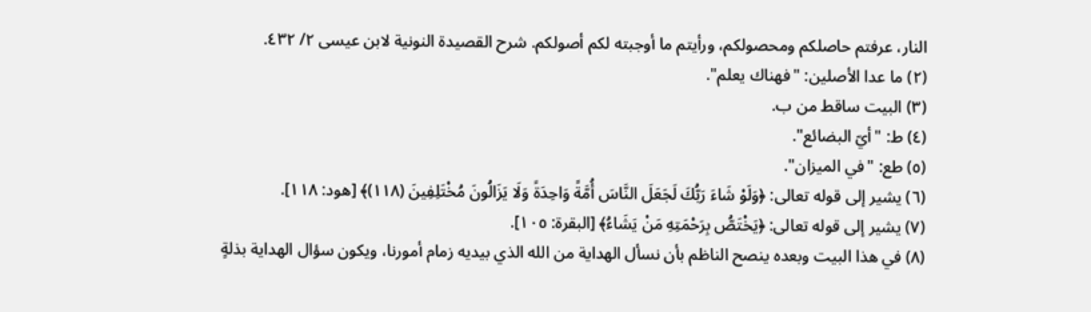النار، عرفتم حاصلكم ومحصولكم، ورأيتم ما أوجبته لكم أصولكم. شرح القصيدة النونية لابن عيسى ٢/ ٤٣٢.
(٢) ما عدا الأصلين: "فهناك يعلم".
(٣) البيت ساقط من ب.
(٤) ط: "أيّ البضائع".
(٥) طع: "في الميزان".
(٦) يشير إلى قوله تعالى: ﴿وَلَوْ شَاءَ رَبُّكَ لَجَعَلَ النَّاسَ أُمَّةً وَاحِدَةً وَلَا يَزَالُونَ مُخْتَلِفِينَ (١١٨)﴾ [هود: ١١٨].
(٧) يشير إلى قوله تعالى: ﴿يَخْتَصُّ بِرَحْمَتِهِ مَنْ يَشَاءُ﴾ [البقرة: ١٠٥].
(٨) في هذا البيت وبعده ينصح الناظم بأن نسأل الهداية من الله الذي بيديه زمام أمورنا، ويكون سؤال الهداية بذلةٍ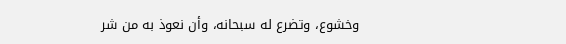وخشوع، وتضرع له سبحانه، وأن نعوذ به من شر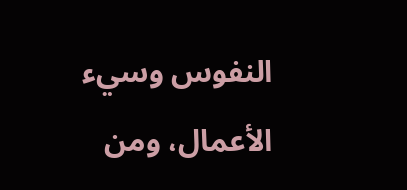النفوس وسيء الأعمال، ومن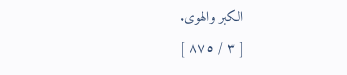الكبر والهوى.
[ ٣ / ٨٧٥ ]